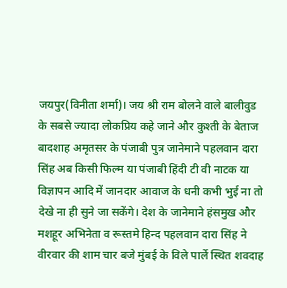जयपुर(विनीता शर्मा)। जय श्री राम बोलने वाले बालीवुड के सबसे ज्यादा लोकप्रिय कहे जाने और कुश्ती के बेताज बादशाह अमृतसर के पंजाबी पुत्र जानेमाने पहलवान दारा सिंह अब किसी फिल्म या पंजाबी हिंदी टी वी नाटक या विज्ञापन आदि में जानदार आवाज के धनी कभी भुई ना तो देखे ना ही सुने जा सकेंगे। देश के जानेमाने हंसमुख और मशहूर अभिनेता व रूस्तमे हिन्द पहलवान दारा सिंह ने वीरवार की शाम चार बजे मुंबई के विले पार्ले स्थित शवदाह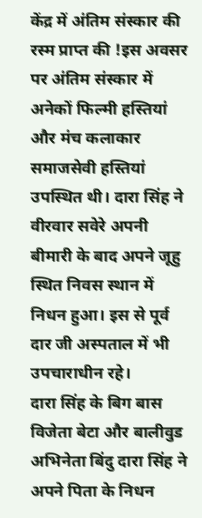केंद्र में अंतिम संस्कार की रस्म प्राप्त की !इस अवसर पर अंतिम संस्कार में अनेकों फिल्मी हस्तियां और मंच कलाकार समाजसेवी हस्तियां उपस्थित थी। दारा सिंह ने वीरवार सवेरे अपनी बीमारी के बाद अपने जूहु स्थित निवस स्थान में निधन हुआ। इस से पूर्व दार जी अस्पताल में भी उपचाराधीन रहे।
दारा सिंह के बिग बास विजेता बेटा और बालीवुड अभिनेता बिंदु दारा सिंह ने अपने पिता के निधन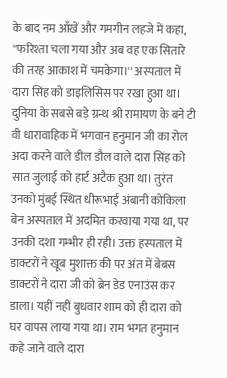के बाद नम आँखें और गमगीन लहजे में कहा, ''फरिश्ता चला गया और अब वह एक सितारे की तरह आकाश में चमकेगा।'' अस्पताल में दारा सिंह को डाइलिसिस पर रखा हुआ था। दुनिया के सबसे बड़े ग्रन्थ श्री रामायण के बने टी वी धारावाहिक में भगवान हनुमान जी का रोल अदा करने वाले डील डौल वाले दारा सिंह को सात जुलाई को हार्ट अटैक हुआ था। तुरंत उनको मुंबई स्थित धीरूभाई अंबानी कोकिला बेन अस्पताल में अदमित करवाया गया था, पर उनकी दशा गम्भीर ही रही। उक्त हस्पताल में डाक्टरों ने खूब मुशाक्त की पर अंत में बेबस डाक्टरों ने दारा जी को ब्रेन डेड एनाउंस कर डाला। यहीं नहीं बुधवार शाम को ही दारा को घर वापस लाया गया था। राम भगत हनुमान कहे जाने वाले दारा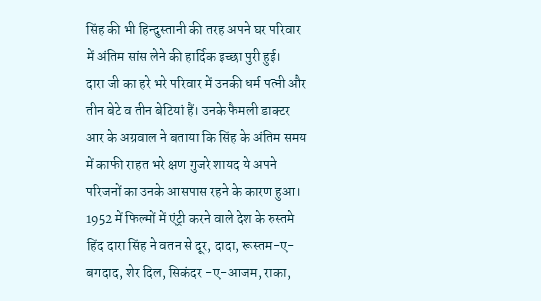सिंह की भी हिन्दुस्तानी की तरह अपने घर परिवार में अंतिम सांस लेने की हार्दिक इच्छा पुरी हुई।
दारा जी का हरे भरे परिवार में उनकी धर्म पत्नी और तीन बेटे व तीन बेटियां हैं। उनके फैमली डाक्टर आर के अग्रवाल ने बताया कि सिंह के अंतिम समय में काफी राहत भरे क्षण गुजरे शायद ये अपने परिजनों का उनके आसपास रहने के कारण हुआ।
1952 में फिल्मों में एंट्री करने वाले देश के रुस्तमे हिंद दारा सिंह ने वतन से दूर, दादा, रूस्तम-ए-बगदाद, शेर दिल, सिकंदर -ए-आजम, राका,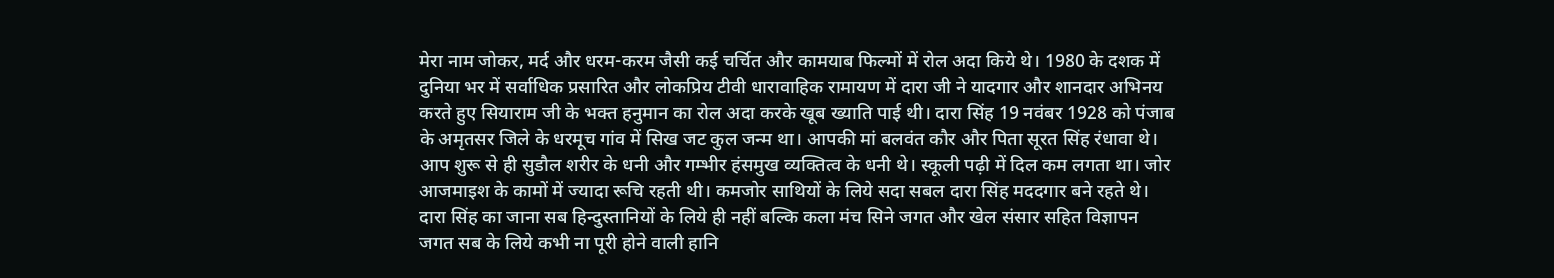मेरा नाम जोकर, मर्द और धरम-करम जैसी कई चर्चित और कामयाब फिल्मों में रोल अदा किये थे। 1980 के दशक में दुनिया भर में सर्वाधिक प्रसारित और लोकप्रिय टीवी धारावाहिक रामायण में दारा जी ने यादगार और शानदार अभिनय करते हुए सियाराम जी के भक्त हनुमान का रोल अदा करके खूब ख्याति पाई थी। दारा सिंह 19 नवंबर 1928 को पंजाब के अमृतसर जिले के धरमूच गांव में सिख जट कुल जन्म था। आपकी मां बलवंत कौर और पिता सूरत सिंह रंधावा थे। आप शुरू से ही सुडौल शरीर के धनी और गम्भीर हंसमुख व्यक्तित्व के धनी थे। स्कूली पढ़ी में दिल कम लगता था। जोर आजमाइश के कामों में ज्यादा रूचि रहती थी। कमजोर साथियों के लिये सदा सबल दारा सिंह मददगार बने रहते थे। दारा सिंह का जाना सब हिन्दुस्तानियों के लिये ही नहीं बल्कि कला मंच सिने जगत और खेल संसार सहित विज्ञापन जगत सब के लिये कभी ना पूरी होने वाली हानि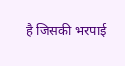है जिसकी भरपाई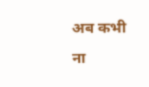अब कभी ना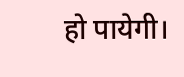हो पायेगी।